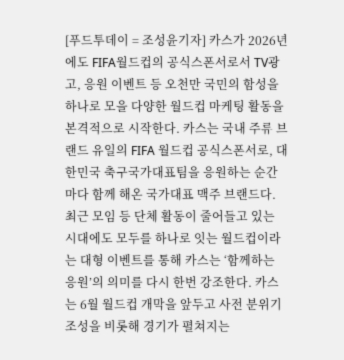[푸드투데이 = 조성윤기자] 카스가 2026년에도 FIFA월드컵의 공식스폰서로서 TV광고, 응원 이벤트 등 오천만 국민의 함성을 하나로 모을 다양한 월드컵 마케팅 활동을 본격적으로 시작한다. 카스는 국내 주류 브랜드 유일의 FIFA 월드컵 공식스폰서로, 대한민국 축구국가대표팀을 응원하는 순간마다 함께 해온 국가대표 맥주 브랜드다. 최근 모임 등 단체 활동이 줄어들고 있는 시대에도 모두를 하나로 잇는 월드컵이라는 대형 이벤트를 통해 카스는 ‘함께하는 응원’의 의미를 다시 한번 강조한다. 카스는 6월 월드컵 개막을 앞두고 사전 분위기 조성을 비롯해 경기가 펼쳐지는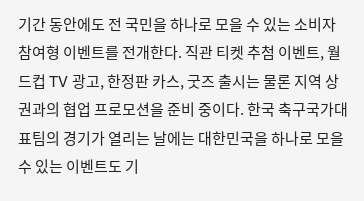기간 동안에도 전 국민을 하나로 모을 수 있는 소비자 참여형 이벤트를 전개한다. 직관 티켓 추첨 이벤트, 월드컵 TV 광고, 한정판 카스, 굿즈 출시는 물론 지역 상권과의 협업 프로모션을 준비 중이다. 한국 축구국가대표팀의 경기가 열리는 날에는 대한민국을 하나로 모을 수 있는 이벤트도 기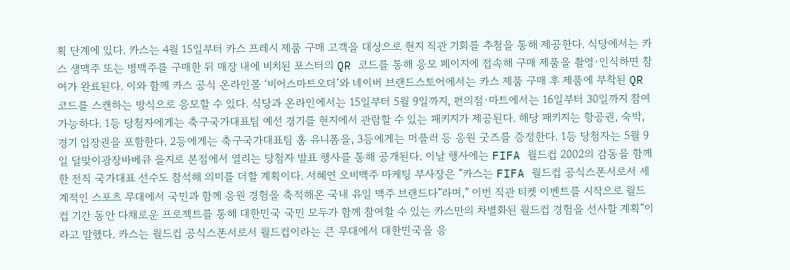획 단계에 있다. 카스는 4월 15일부터 카스 프레시 제품 구매 고객을 대상으로 현지 직관 기회를 추첨을 통해 제공한다. 식당에서는 카스 생맥주 또는 병맥주를 구매한 뒤 매장 내에 비치된 포스터의 QR 코드를 통해 응모 페이지에 접속해 구매 제품을 촬영·인식하면 참여가 완료된다. 이와 함께 카스 공식 온라인몰 ‘비어스마트오더’와 네이버 브랜드스토어에서는 카스 제품 구매 후 제품에 부착된 QR 코드를 스캔하는 방식으로 응모할 수 있다. 식당과 온라인에서는 15일부터 5월 9일까지, 편의점·마트에서는 16일부터 30일까지 참여 가능하다. 1등 당첨자에게는 축구국가대표팀 예선 경기를 현지에서 관람할 수 있는 패키지가 제공된다. 해당 패키지는 항공권, 숙박, 경기 입장권을 포함한다. 2등에게는 축구국가대표팀 홈 유니폼을, 3등에게는 머플러 등 응원 굿즈를 증정한다. 1등 당첨자는 5월 9일 달맞이광장바베큐 을지로 본점에서 열리는 당첨자 발표 행사를 통해 공개된다. 이날 행사에는 FIFA 월드컵 2002의 감동을 함께한 전직 국가대표 선수도 참석해 의미를 더할 계획이다. 서혜연 오비맥주 마케팅 부사장은 ”카스는 FIFA 월드컵 공식스폰서로서 세계적인 스포츠 무대에서 국민과 함께 응원 경험을 축적해온 국내 유일 맥주 브랜드다”라며,” 이번 직관 티켓 이벤트를 시작으로 월드컵 기간 동안 다채로운 프로젝트를 통해 대한민국 국민 모두가 함께 참여할 수 있는 카스만의 차별화된 월드컵 경험을 선사할 계획”이라고 말했다. 카스는 월드컵 공식스폰서로서 월드컵이라는 큰 무대에서 대한민국을 응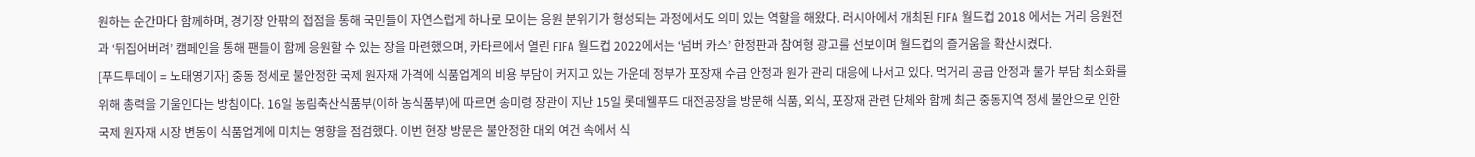원하는 순간마다 함께하며, 경기장 안팎의 접점을 통해 국민들이 자연스럽게 하나로 모이는 응원 분위기가 형성되는 과정에서도 의미 있는 역할을 해왔다. 러시아에서 개최된 FIFA 월드컵 2018 에서는 거리 응원전과 ‘뒤집어버려’ 캠페인을 통해 팬들이 함께 응원할 수 있는 장을 마련했으며, 카타르에서 열린 FIFA 월드컵 2022에서는 ‘넘버 카스’ 한정판과 참여형 광고를 선보이며 월드컵의 즐거움을 확산시켰다.
[푸드투데이 = 노태영기자] 중동 정세로 불안정한 국제 원자재 가격에 식품업계의 비용 부담이 커지고 있는 가운데 정부가 포장재 수급 안정과 원가 관리 대응에 나서고 있다. 먹거리 공급 안정과 물가 부담 최소화를 위해 총력을 기울인다는 방침이다. 16일 농림축산식품부(이하 농식품부)에 따르면 송미령 장관이 지난 15일 롯데웰푸드 대전공장을 방문해 식품, 외식, 포장재 관련 단체와 함께 최근 중동지역 정세 불안으로 인한 국제 원자재 시장 변동이 식품업계에 미치는 영향을 점검했다. 이번 현장 방문은 불안정한 대외 여건 속에서 식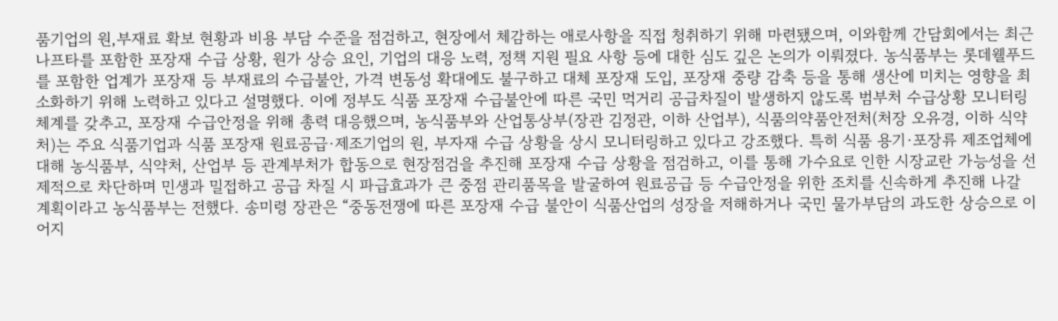품기업의 원,부재료 확보 현황과 비용 부담 수준을 점검하고, 현장에서 체감하는 애로사항을 직접 청취하기 위해 마련됐으며, 이와함께 간담회에서는 최근 나프타를 포함한 포장재 수급 상황, 원가 상승 요인, 기업의 대응 노력, 정책 지원 필요 사항 등에 대한 심도 깊은 논의가 이뤄졌다. 농식품부는 롯데웰푸드를 포함한 업계가 포장재 등 부재료의 수급불안, 가격 변동성 확대에도 불구하고 대체 포장재 도입, 포장재 중량 감축 등을 통해 생산에 미치는 영향을 최소화하기 위해 노력하고 있다고 설명했다. 이에 정부도 식품 포장재 수급불안에 따른 국민 먹거리 공급차질이 발생하지 않도록 범부처 수급상황 모니터링 체계를 갖추고, 포장재 수급안정을 위해 총력 대응했으며, 농식품부와 산업통상부(장관 김정관, 이하 산업부), 식품의약품안전처(처장 오유경, 이하 식약처)는 주요 식품기업과 식품 포장재 원료공급·제조기업의 원, 부자재 수급 상황을 상시 모니터링하고 있다고 강조했다. 특히 식품 용기·포장류 제조업체에 대해 농식품부, 식약처, 산업부 등 관계부처가 합동으로 현장점검을 추진해 포장재 수급 상황을 점검하고, 이를 통해 가수요로 인한 시장교란 가능성을 선제적으로 차단하며 민생과 밀접하고 공급 차질 시 파급효과가 큰 중점 관리품목을 발굴하여 원료공급 등 수급안정을 위한 조치를 신속하게 추진해 나갈 계획이라고 농식품부는 전했다. 송미령 장관은 “중동전쟁에 따른 포장재 수급 불안이 식품산업의 성장을 저해하거나 국민 물가부담의 과도한 상승으로 이어지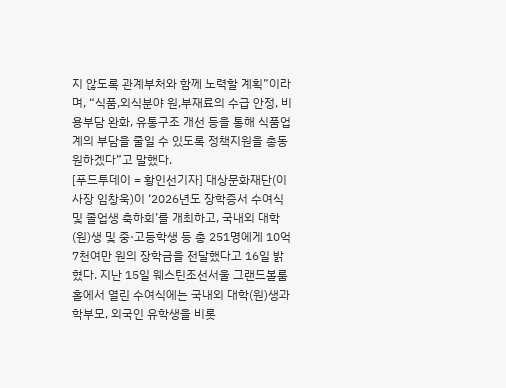지 않도록 관계부처와 함께 노력할 계획”이라며, “식품,외식분야 원,부재료의 수급 안정, 비용부담 완화, 유통구조 개선 등을 통해 식품업계의 부담을 줄일 수 있도록 정책지원을 총동원하겠다”고 말했다.
[푸드투데이 = 황인선기자] 대상문화재단(이사장 임창욱)이 ‘2026년도 장학증서 수여식 및 졸업생 축하회’를 개최하고, 국내외 대학(원)생 및 중·고등학생 등 총 251명에게 10억 7천여만 원의 장학금을 전달했다고 16일 밝혔다. 지난 15일 웨스틴조선서울 그랜드볼룸홀에서 열린 수여식에는 국내외 대학(원)생과 학부모, 외국인 유학생을 비롯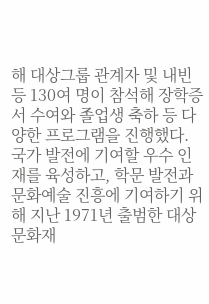해 대상그룹 관계자 및 내빈 등 130여 명이 참석해 장학증서 수여와 졸업생 축하 등 다양한 프로그램을 진행했다. 국가 발전에 기여할 우수 인재를 육성하고, 학문 발전과 문화예술 진흥에 기여하기 위해 지난 1971년 출범한 대상문화재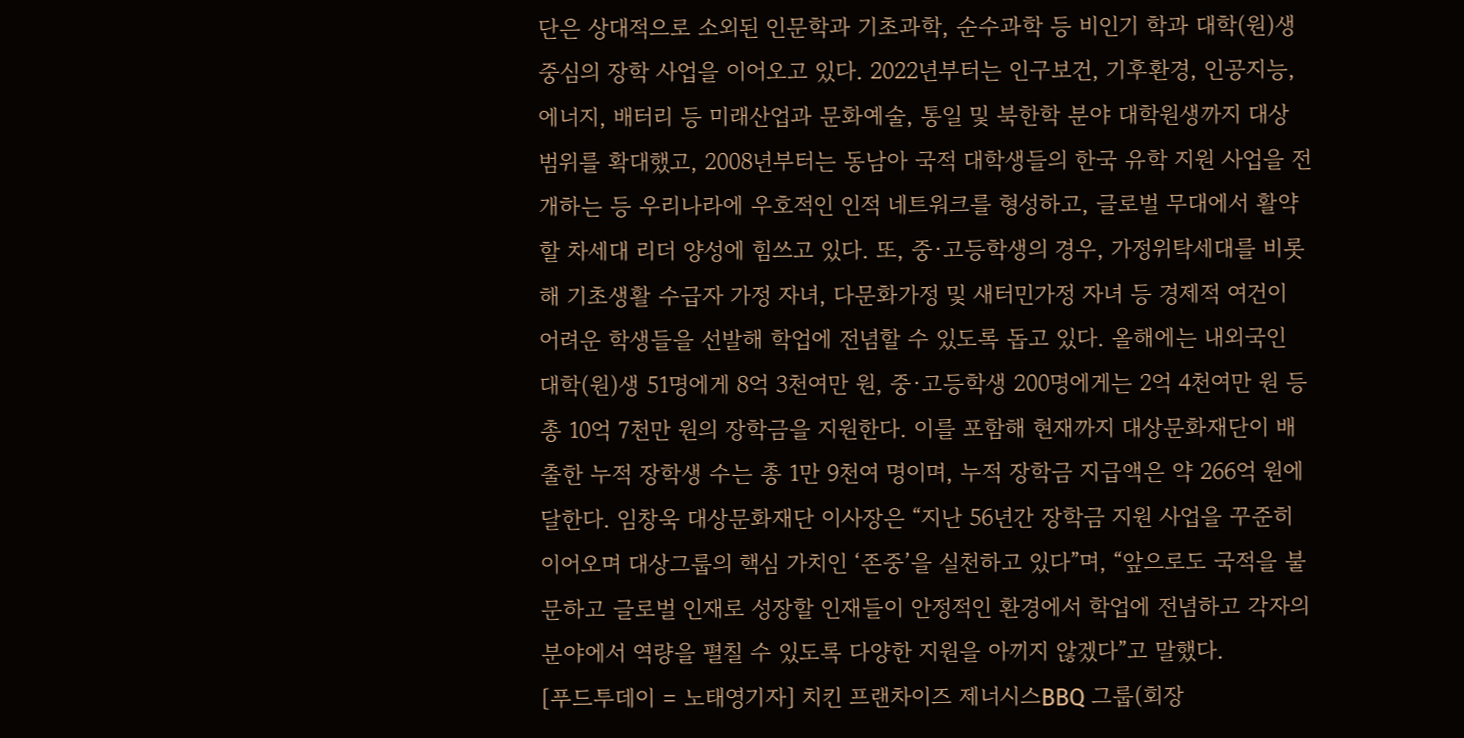단은 상대적으로 소외된 인문학과 기초과학, 순수과학 등 비인기 학과 대학(원)생 중심의 장학 사업을 이어오고 있다. 2022년부터는 인구보건, 기후환경, 인공지능, 에너지, 배터리 등 미래산업과 문화예술, 통일 및 북한학 분야 대학원생까지 대상 범위를 확대했고, 2008년부터는 동남아 국적 대학생들의 한국 유학 지원 사업을 전개하는 등 우리나라에 우호적인 인적 네트워크를 형성하고, 글로벌 무대에서 활약할 차세대 리더 양성에 힘쓰고 있다. 또, 중·고등학생의 경우, 가정위탁세대를 비롯해 기초생활 수급자 가정 자녀, 다문화가정 및 새터민가정 자녀 등 경제적 여건이 어려운 학생들을 선발해 학업에 전념할 수 있도록 돕고 있다. 올해에는 내외국인 대학(원)생 51명에게 8억 3천여만 원, 중·고등학생 200명에게는 2억 4천여만 원 등 총 10억 7천만 원의 장학금을 지원한다. 이를 포함해 현재까지 대상문화재단이 배출한 누적 장학생 수는 총 1만 9천여 명이며, 누적 장학금 지급액은 약 266억 원에 달한다. 임창욱 대상문화재단 이사장은 “지난 56년간 장학금 지원 사업을 꾸준히 이어오며 대상그룹의 핵심 가치인 ‘존중’을 실천하고 있다”며, “앞으로도 국적을 불문하고 글로벌 인재로 성장할 인재들이 안정적인 환경에서 학업에 전념하고 각자의 분야에서 역량을 펼칠 수 있도록 다양한 지원을 아끼지 않겠다”고 말했다.
[푸드투데이 = 노태영기자] 치킨 프랜차이즈 제너시스BBQ 그룹(회장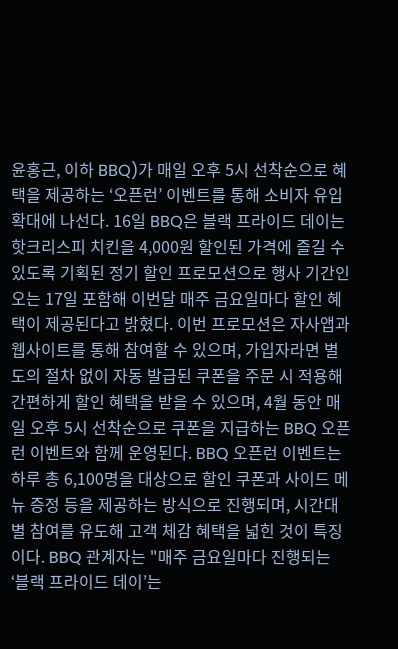윤홍근, 이하 BBQ)가 매일 오후 5시 선착순으로 혜택을 제공하는 ‘오픈런’ 이벤트를 통해 소비자 유입 확대에 나선다. 16일 BBQ은 블랙 프라이드 데이는 핫크리스피 치킨을 4,000원 할인된 가격에 즐길 수 있도록 기획된 정기 할인 프로모션으로 행사 기간인 오는 17일 포함해 이번달 매주 금요일마다 할인 혜택이 제공된다고 밝혔다. 이번 프로모션은 자사앱과 웹사이트를 통해 참여할 수 있으며, 가입자라면 별도의 절차 없이 자동 발급된 쿠폰을 주문 시 적용해 간편하게 할인 혜택을 받을 수 있으며, 4월 동안 매일 오후 5시 선착순으로 쿠폰을 지급하는 BBQ 오픈런 이벤트와 함께 운영된다. BBQ 오픈런 이벤트는 하루 총 6,100명을 대상으로 할인 쿠폰과 사이드 메뉴 증정 등을 제공하는 방식으로 진행되며, 시간대별 참여를 유도해 고객 체감 혜택을 넓힌 것이 특징이다. BBQ 관계자는 "매주 금요일마다 진행되는 ‘블랙 프라이드 데이’는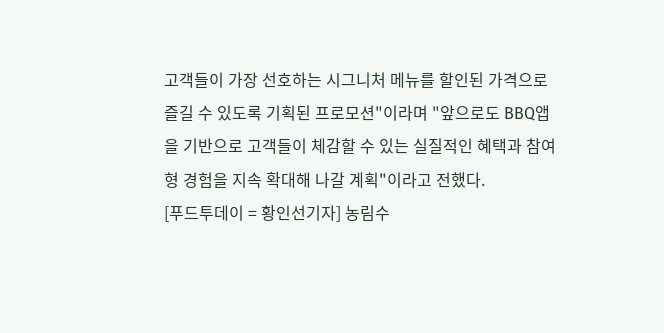고객들이 가장 선호하는 시그니처 메뉴를 할인된 가격으로 즐길 수 있도록 기획된 프로모션"이라며 "앞으로도 BBQ앱을 기반으로 고객들이 체감할 수 있는 실질적인 혜택과 참여형 경험을 지속 확대해 나갈 계획"이라고 전했다.
[푸드투데이 = 황인선기자] 농림수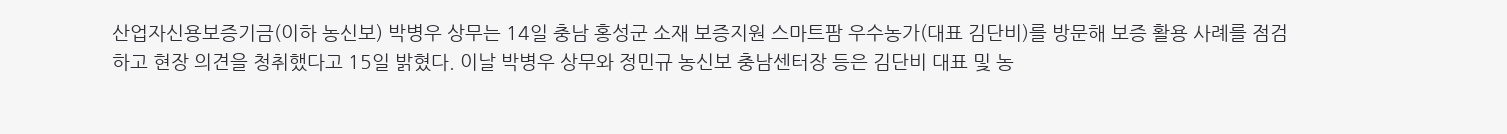산업자신용보증기금(이하 농신보) 박병우 상무는 14일 충남 홍성군 소재 보증지원 스마트팜 우수농가(대표 김단비)를 방문해 보증 활용 사례를 점검하고 현장 의견을 청취했다고 15일 밝혔다. 이날 박병우 상무와 정민규 농신보 충남센터장 등은 김단비 대표 및 농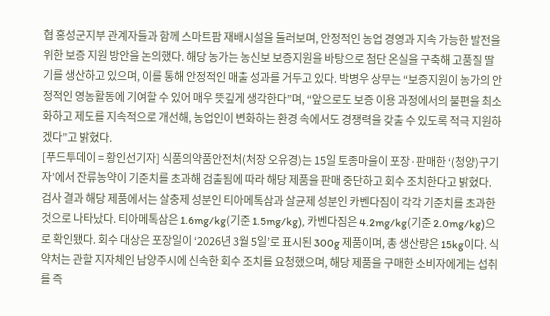협 홍성군지부 관계자들과 함께 스마트팜 재배시설을 둘러보며, 안정적인 농업 경영과 지속 가능한 발전을 위한 보증 지원 방안을 논의했다. 해당 농가는 농신보 보증지원을 바탕으로 첨단 온실을 구축해 고품질 딸기를 생산하고 있으며, 이를 통해 안정적인 매출 성과를 거두고 있다. 박병우 상무는 “보증지원이 농가의 안정적인 영농활동에 기여할 수 있어 매우 뜻깊게 생각한다”며, “앞으로도 보증 이용 과정에서의 불편을 최소화하고 제도를 지속적으로 개선해, 농업인이 변화하는 환경 속에서도 경쟁력을 갖출 수 있도록 적극 지원하겠다”고 밝혔다.
[푸드투데이 = 황인선기자] 식품의약품안전처(처장 오유경)는 15일 토종마을이 포장·판매한 ‘(청양)구기자’에서 잔류농약이 기준치를 초과해 검출됨에 따라 해당 제품을 판매 중단하고 회수 조치한다고 밝혔다. 검사 결과 해당 제품에서는 살충제 성분인 티아메톡삼과 살균제 성분인 카벤다짐이 각각 기준치를 초과한 것으로 나타났다. 티아메톡삼은 1.6mg/kg(기준 1.5mg/kg), 카벤다짐은 4.2mg/kg(기준 2.0mg/kg)으로 확인됐다. 회수 대상은 포장일이 ‘2026년 3월 5일’로 표시된 300g 제품이며, 총 생산량은 15kg이다. 식약처는 관할 지자체인 남양주시에 신속한 회수 조치를 요청했으며, 해당 제품을 구매한 소비자에게는 섭취를 즉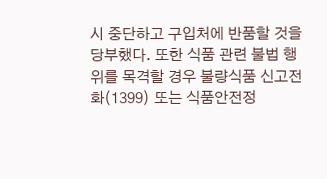시 중단하고 구입처에 반품할 것을 당부했다. 또한 식품 관련 불법 행위를 목격할 경우 불량식품 신고전화(1399) 또는 식품안전정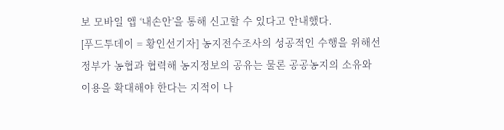보 모바일 앱 ‘내손안’을 통해 신고할 수 있다고 안내했다.
[푸드투데이 = 황인선기자] 농지전수조사의 성공적인 수행을 위해선 정부가 농협과 협력해 농지정보의 공유는 물론 공공농지의 소유와 이용을 확대해야 한다는 지적이 나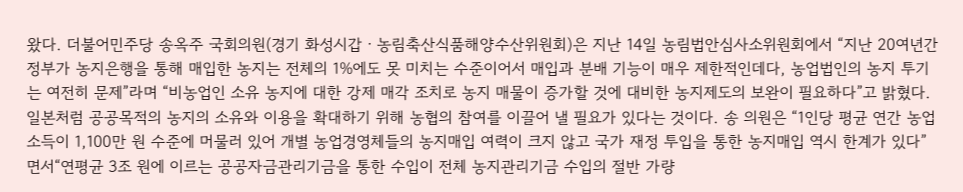왔다. 더불어민주당 송옥주 국회의원(경기 화성시갑ㆍ농림축산식품해양수산위원회)은 지난 14일 농림법안심사소위원회에서 “지난 20여년간 정부가 농지은행을 통해 매입한 농지는 전체의 1%에도 못 미치는 수준이어서 매입과 분배 기능이 매우 제한적인데다, 농업법인의 농지 투기는 여전히 문제”라며 “비농업인 소유 농지에 대한 강제 매각 조치로 농지 매물이 증가할 것에 대비한 농지제도의 보완이 필요하다”고 밝혔다. 일본처럼 공공목적의 농지의 소유와 이용을 확대하기 위해 농협의 참여를 이끌어 낼 필요가 있다는 것이다. 송 의원은 “1인당 평균 연간 농업소득이 1,100만 원 수준에 머물러 있어 개별 농업경영체들의 농지매입 여력이 크지 않고 국가 재정 투입을 통한 농지매입 역시 한계가 있다”면서“연평균 3조 원에 이르는 공공자금관리기금을 통한 수입이 전체 농지관리기금 수입의 절반 가량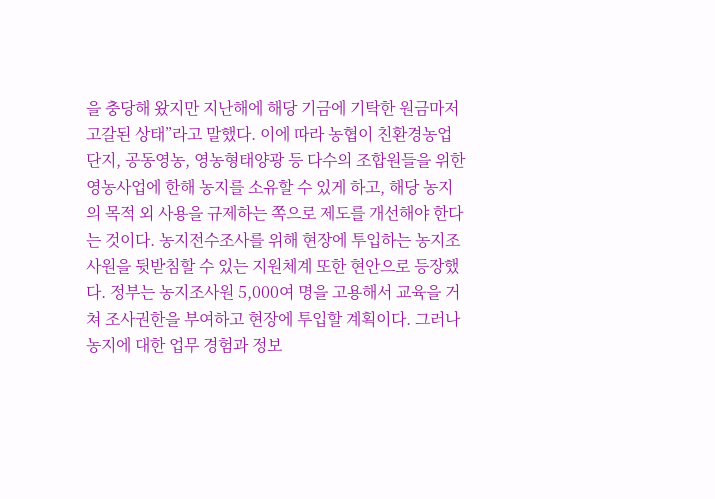을 충당해 왔지만 지난해에 해당 기금에 기탁한 원금마저 고갈된 상태”라고 말했다. 이에 따라 농협이 친환경농업단지, 공동영농, 영농형태양광 등 다수의 조합원들을 위한 영농사업에 한해 농지를 소유할 수 있게 하고, 해당 농지의 목적 외 사용을 규제하는 쪽으로 제도를 개선해야 한다는 것이다. 농지전수조사를 위해 현장에 투입하는 농지조사원을 뒷받침할 수 있는 지원체계 또한 현안으로 등장했다. 정부는 농지조사원 5,000여 명을 고용해서 교육을 거쳐 조사권한을 부여하고 현장에 투입할 계획이다. 그러나 농지에 대한 업무 경험과 정보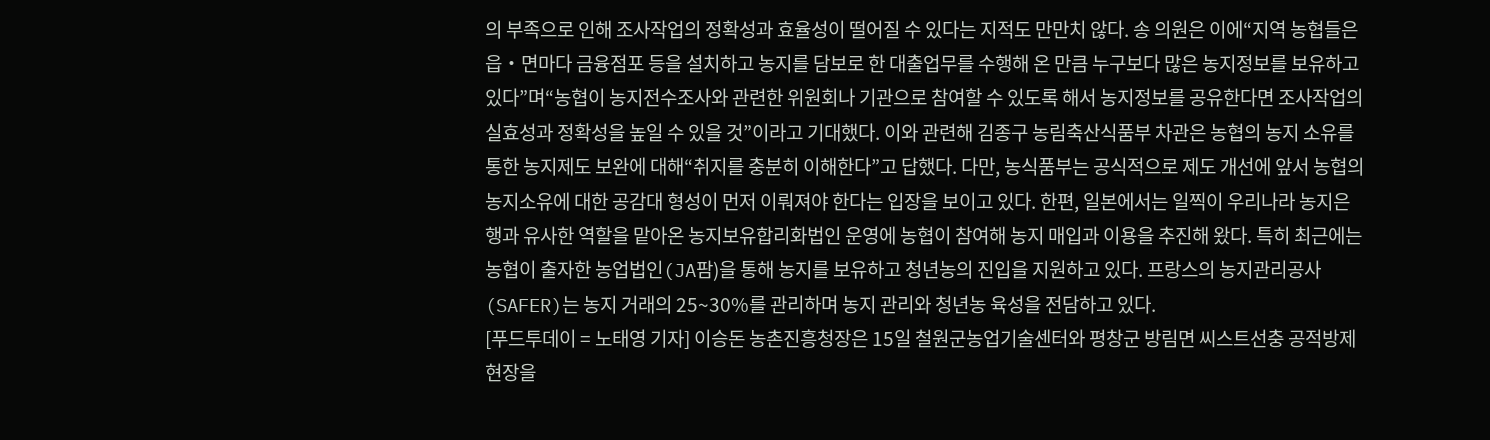의 부족으로 인해 조사작업의 정확성과 효율성이 떨어질 수 있다는 지적도 만만치 않다. 송 의원은 이에“지역 농협들은 읍‧면마다 금융점포 등을 설치하고 농지를 담보로 한 대출업무를 수행해 온 만큼 누구보다 많은 농지정보를 보유하고 있다”며“농협이 농지전수조사와 관련한 위원회나 기관으로 참여할 수 있도록 해서 농지정보를 공유한다면 조사작업의 실효성과 정확성을 높일 수 있을 것”이라고 기대했다. 이와 관련해 김종구 농림축산식품부 차관은 농협의 농지 소유를 통한 농지제도 보완에 대해“취지를 충분히 이해한다”고 답했다. 다만, 농식품부는 공식적으로 제도 개선에 앞서 농협의 농지소유에 대한 공감대 형성이 먼저 이뤄져야 한다는 입장을 보이고 있다. 한편, 일본에서는 일찍이 우리나라 농지은행과 유사한 역할을 맡아온 농지보유합리화법인 운영에 농협이 참여해 농지 매입과 이용을 추진해 왔다. 특히 최근에는 농협이 출자한 농업법인(JA팜)을 통해 농지를 보유하고 청년농의 진입을 지원하고 있다. 프랑스의 농지관리공사(SAFER)는 농지 거래의 25~30%를 관리하며 농지 관리와 청년농 육성을 전담하고 있다.
[푸드투데이 = 노태영 기자] 이승돈 농촌진흥청장은 15일 철원군농업기술센터와 평창군 방림면 씨스트선충 공적방제 현장을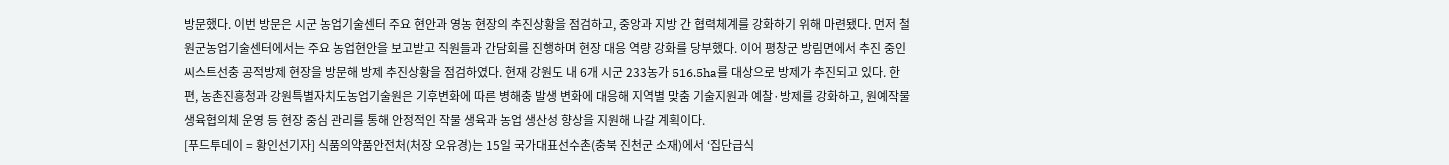방문했다. 이번 방문은 시군 농업기술센터 주요 현안과 영농 현장의 추진상황을 점검하고, 중앙과 지방 간 협력체계를 강화하기 위해 마련됐다. 먼저 철원군농업기술센터에서는 주요 농업현안을 보고받고 직원들과 간담회를 진행하며 현장 대응 역량 강화를 당부했다. 이어 평창군 방림면에서 추진 중인 씨스트선충 공적방제 현장을 방문해 방제 추진상황을 점검하였다. 현재 강원도 내 6개 시군 233농가 516.5ha를 대상으로 방제가 추진되고 있다. 한편, 농촌진흥청과 강원특별자치도농업기술원은 기후변화에 따른 병해충 발생 변화에 대응해 지역별 맞춤 기술지원과 예찰·방제를 강화하고, 원예작물 생육협의체 운영 등 현장 중심 관리를 통해 안정적인 작물 생육과 농업 생산성 향상을 지원해 나갈 계획이다.
[푸드투데이 = 황인선기자] 식품의약품안전처(처장 오유경)는 15일 국가대표선수촌(충북 진천군 소재)에서 ‘집단급식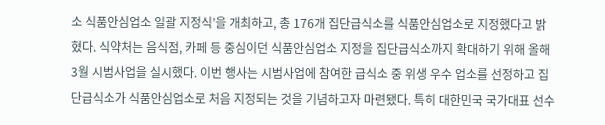소 식품안심업소 일괄 지정식’을 개최하고, 총 176개 집단급식소를 식품안심업소로 지정했다고 밝혔다. 식약처는 음식점, 카페 등 중심이던 식품안심업소 지정을 집단급식소까지 확대하기 위해 올해 3월 시범사업을 실시했다. 이번 행사는 시범사업에 참여한 급식소 중 위생 우수 업소를 선정하고 집단급식소가 식품안심업소로 처음 지정되는 것을 기념하고자 마련됐다. 특히 대한민국 국가대표 선수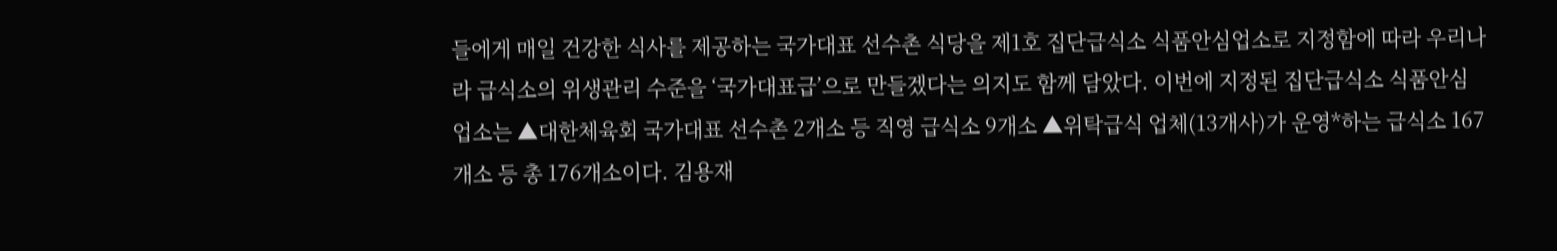들에게 매일 건강한 식사를 제공하는 국가대표 선수촌 식당을 제1호 집단급식소 식품안심업소로 지정함에 따라 우리나라 급식소의 위생관리 수준을 ‘국가대표급’으로 만들겠다는 의지도 함께 담았다. 이번에 지정된 집단급식소 식품안심업소는 ▲대한체육회 국가대표 선수촌 2개소 등 직영 급식소 9개소 ▲위탁급식 업체(13개사)가 운영*하는 급식소 167개소 등 총 176개소이다. 김용재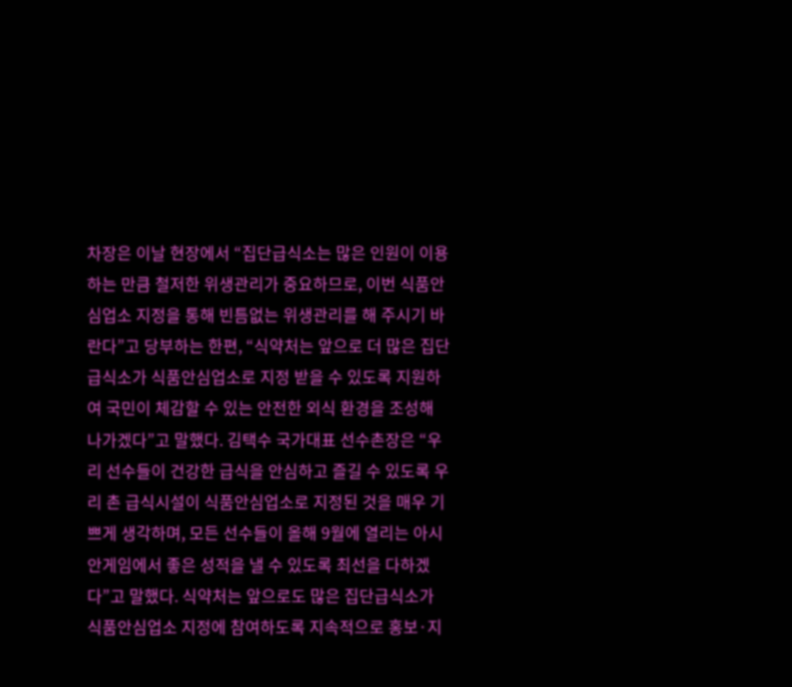차장은 이날 현장에서 “집단급식소는 많은 인원이 이용하는 만큼 철저한 위생관리가 중요하므로, 이번 식품안심업소 지정을 통해 빈틈없는 위생관리를 해 주시기 바란다”고 당부하는 한편, “식약처는 앞으로 더 많은 집단급식소가 식품안심업소로 지정 받을 수 있도록 지원하여 국민이 체감할 수 있는 안전한 외식 환경을 조성해 나가겠다”고 말했다. 김택수 국가대표 선수촌장은 “우리 선수들이 건강한 급식을 안심하고 즐길 수 있도록 우리 촌 급식시설이 식품안심업소로 지정된 것을 매우 기쁘게 생각하며, 모든 선수들이 올해 9월에 열리는 아시안게임에서 좋은 성적을 낼 수 있도록 최선을 다하겠다”고 말했다. 식약처는 앞으로도 많은 집단급식소가 식품안심업소 지정에 참여하도록 지속적으로 홍보·지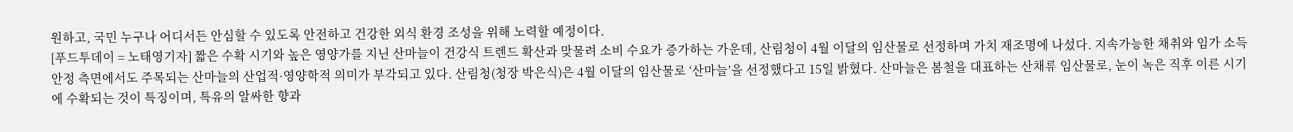원하고, 국민 누구나 어디서든 안심할 수 있도록 안전하고 건강한 외식 환경 조성을 위해 노력할 예정이다.
[푸드투데이 = 노태영기자] 짧은 수확 시기와 높은 영양가를 지닌 산마늘이 건강식 트렌드 확산과 맞물려 소비 수요가 증가하는 가운데, 산림청이 4월 이달의 임산물로 선정하며 가치 재조명에 나섰다. 지속가능한 채취와 임가 소득 안정 측면에서도 주목되는 산마늘의 산업적·영양학적 의미가 부각되고 있다. 산림청(청장 박은식)은 4월 이달의 임산물로 ‘산마늘’을 선정했다고 15일 밝혔다. 산마늘은 봄철을 대표하는 산채류 임산물로, 눈이 녹은 직후 이른 시기에 수확되는 것이 특징이며, 특유의 알싸한 향과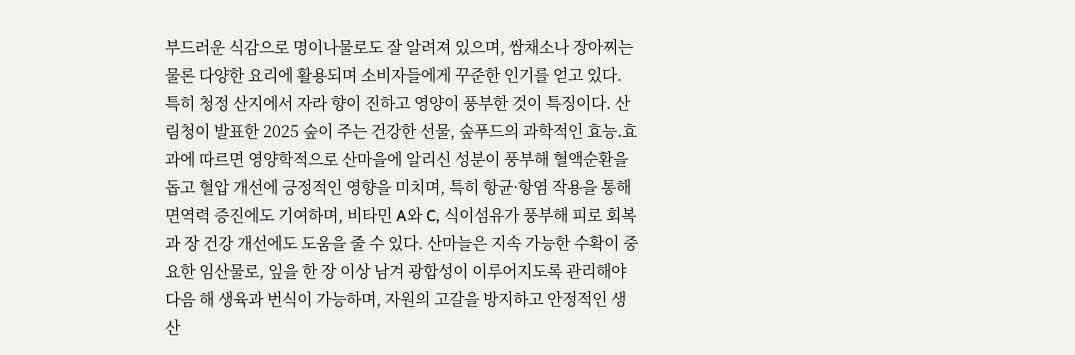부드러운 식감으로 명이나물로도 잘 알려져 있으며, 쌈채소나 장아찌는 물론 다양한 요리에 활용되며 소비자들에게 꾸준한 인기를 얻고 있다. 특히 청정 산지에서 자라 향이 진하고 영양이 풍부한 것이 특징이다. 산림청이 발표한 2025 숲이 주는 건강한 선물, 숲푸드의 과학적인 효능․효과에 따르면 영양학적으로 산마을에 알리신 성분이 풍부해 혈액순환을 돕고 혈압 개선에 긍정적인 영향을 미치며, 특히 항균·항염 작용을 통해 면역력 증진에도 기여하며, 비타민 A와 C, 식이섬유가 풍부해 피로 회복과 장 건강 개선에도 도움을 줄 수 있다. 산마늘은 지속 가능한 수확이 중요한 임산물로, 잎을 한 장 이상 남겨 광합성이 이루어지도록 관리해야 다음 해 생육과 번식이 가능하며, 자원의 고갈을 방지하고 안정적인 생산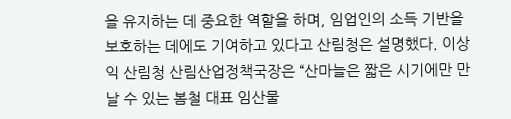을 유지하는 데 중요한 역할을 하며, 임업인의 소득 기반을 보호하는 데에도 기여하고 있다고 산림청은 설명했다. 이상익 산림청 산림산업정책국장은 “산마늘은 짧은 시기에만 만날 수 있는 봄철 대표 임산물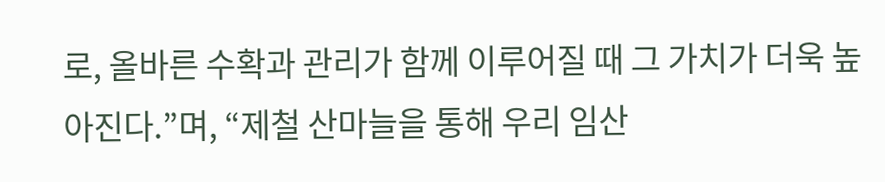로, 올바른 수확과 관리가 함께 이루어질 때 그 가치가 더욱 높아진다.”며, “제철 산마늘을 통해 우리 임산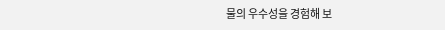물의 우수성을 경험해 보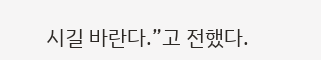시길 바란다.”고 전했다.